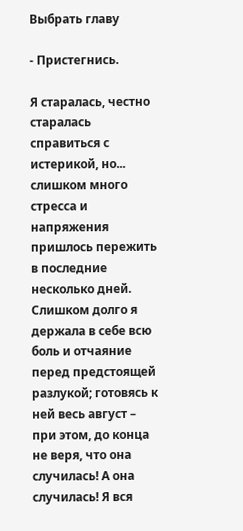Выбрать главу

- Пристегнись.

Я старалась, честно старалась справиться с истерикой, но... слишком много стресса и напряжения пришлось пережить в последние несколько дней. Слишком долго я держала в себе всю боль и отчаяние перед предстоящей разлукой; готовясь к ней весь август – при этом, до конца не веря, что она случилась! А она случилась! Я вся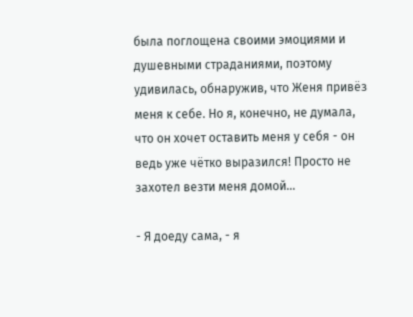была поглощена своими эмоциями и душевными страданиями, поэтому удивилась, обнаружив, что Женя привёз меня к себе. Но я, конечно, не думала, что он хочет оставить меня у себя - он ведь уже чётко выразился! Просто не захотел везти меня домой...

- Я доеду сама, - я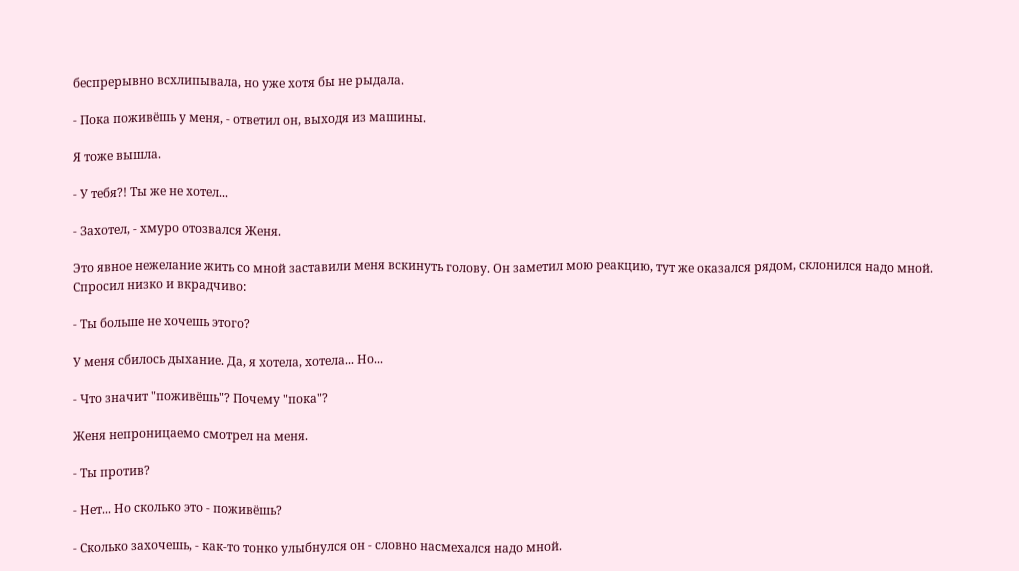беспрерывно всхлипывала, но уже хотя бы не рыдала.

- Пока поживёшь у меня, - ответил он, выходя из машины.

Я тоже вышла.

- У тебя?! Ты же не хотел...

- Захотел, - хмуро отозвался Женя.

Это явное нежелание жить со мной заставили меня вскинуть голову. Он заметил мою реакцию, тут же оказался рядом, склонился надо мной. Спросил низко и вкрадчиво:

- Ты больше не хочешь этого?

У меня сбилось дыхание. Да, я хотела, хотела... Но...

- Что значит "поживёшь"? Почему "пока"?

Женя непроницаемо смотрел на меня.

- Ты против?

- Нет... Но сколько это - поживёшь?

- Сколько захочешь, - как-то тонко улыбнулся он - словно насмехался надо мной.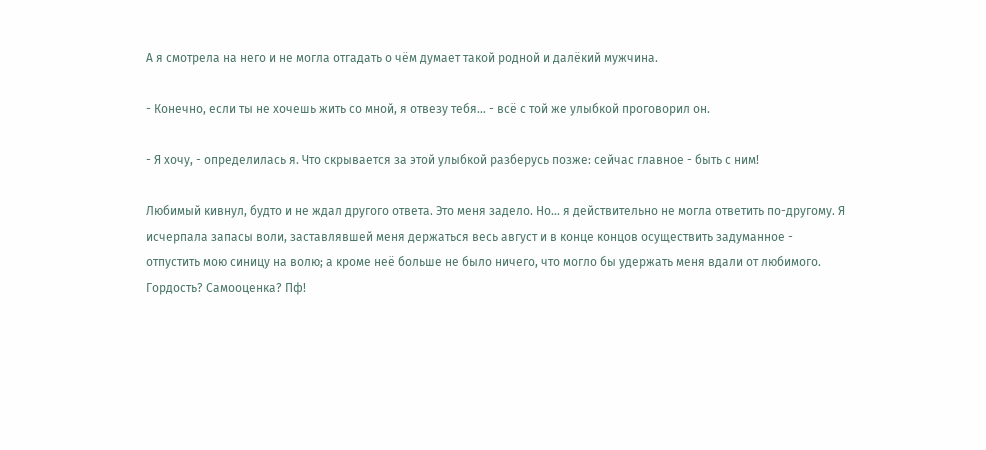А я смотрела на него и не могла отгадать о чём думает такой родной и далёкий мужчина.

- Конечно, если ты не хочешь жить со мной, я отвезу тебя… - всё с той же улыбкой проговорил он.

- Я хочу, - определилась я. Что скрывается за этой улыбкой разберусь позже: сейчас главное - быть с ним!

Любимый кивнул, будто и не ждал другого ответа. Это меня задело. Но... я действительно не могла ответить по-другому. Я исчерпала запасы воли, заставлявшей меня держаться весь август и в конце концов осуществить задуманное - отпустить мою синицу на волю; а кроме неё больше не было ничего, что могло бы удержать меня вдали от любимого. Гордость? Самооценка? Пф!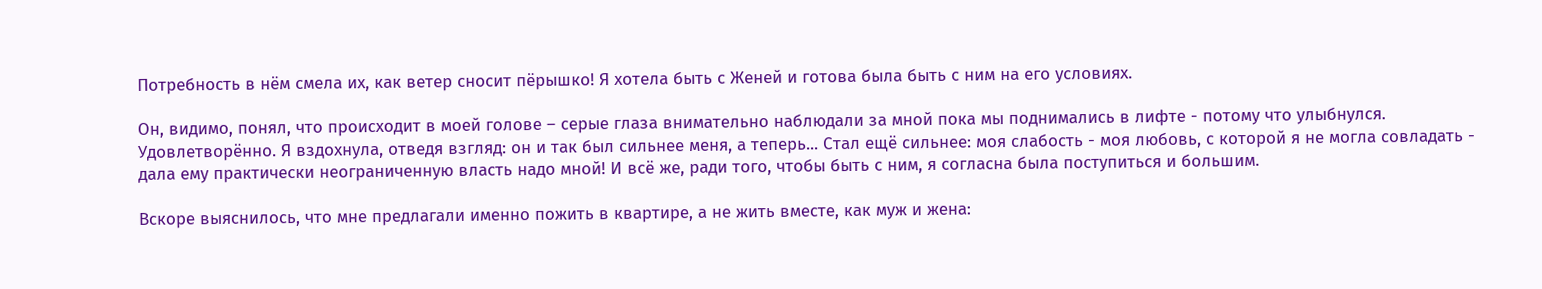Потребность в нём смела их, как ветер сносит пёрышко! Я хотела быть с Женей и готова была быть с ним на его условиях.

Он, видимо, понял, что происходит в моей голове – серые глаза внимательно наблюдали за мной пока мы поднимались в лифте - потому что улыбнулся. Удовлетворённо. Я вздохнула, отведя взгляд: он и так был сильнее меня, а теперь... Стал ещё сильнее: моя слабость - моя любовь, с которой я не могла совладать - дала ему практически неограниченную власть надо мной! И всё же, ради того, чтобы быть с ним, я согласна была поступиться и большим.

Вскоре выяснилось, что мне предлагали именно пожить в квартире, а не жить вместе, как муж и жена: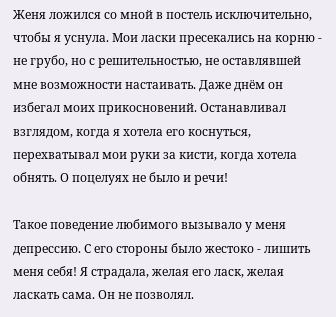Женя ложился со мной в постель исключительно, чтобы я уснула. Мои ласки пресекались на корню - не грубо, но с решительностью, не оставлявшей мне возможности настаивать. Даже днём он избегал моих прикосновений. Останавливал взглядом, когда я хотела его коснуться, перехватывал мои руки за кисти, когда хотела обнять. О поцелуях не было и речи!

Такое поведение любимого вызывало у меня депрессию. С его стороны было жестоко - лишить меня себя! Я страдала, желая его ласк, желая ласкать сама. Он не позволял.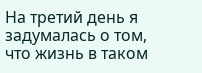На третий день я задумалась о том, что жизнь в таком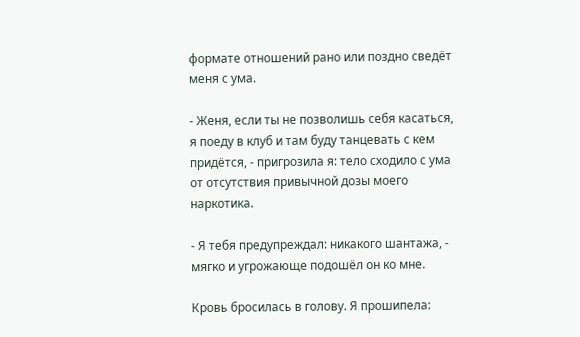формате отношений рано или поздно сведёт меня с ума.

- Женя, если ты не позволишь себя касаться, я поеду в клуб и там буду танцевать с кем придётся, - пригрозила я: тело сходило с ума от отсутствия привычной дозы моего наркотика.

- Я тебя предупреждал: никакого шантажа, - мягко и угрожающе подошёл он ко мне.

Кровь бросилась в голову. Я прошипела: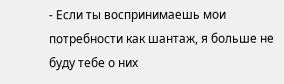- Если ты воспринимаешь мои потребности как шантаж, я больше не буду тебе о них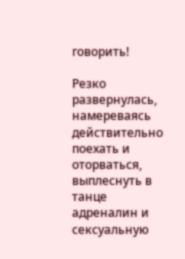говорить!

Резко развернулась, намереваясь действительно поехать и оторваться, выплеснуть в танце адреналин и сексуальную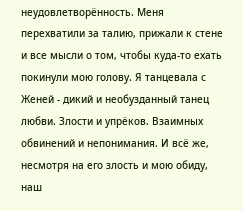неудовлетворённость. Меня перехватили за талию, прижали к стене и все мысли о том, чтобы куда-то ехать покинули мою голову. Я танцевала с Женей - дикий и необузданный танец любви. Злости и упрёков. Взаимных обвинений и непонимания. И всё же, несмотря на его злость и мою обиду, наш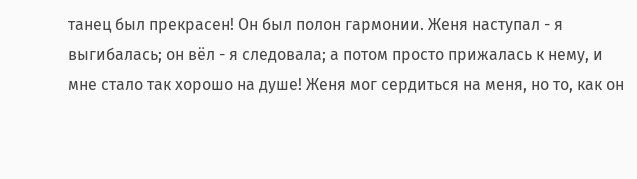танец был прекрасен! Он был полон гармонии. Женя наступал - я выгибалась; он вёл - я следовала; а потом просто прижалась к нему, и мне стало так хорошо на душе! Женя мог сердиться на меня, но то, как он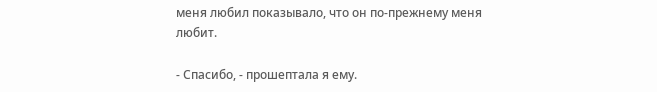меня любил показывало, что он по-прежнему меня любит.

- Спасибо, - прошептала я ему.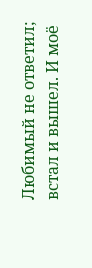Любимый не ответил; встал и вышел. И моё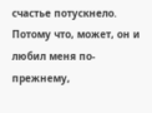счастье потускнело. Потому что, может, он и любил меня по-прежнему,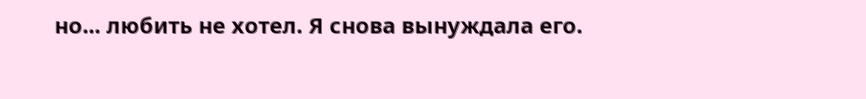но... любить не хотел. Я снова вынуждала его.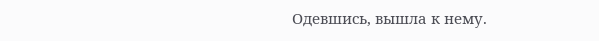Одевшись, вышла к нему.